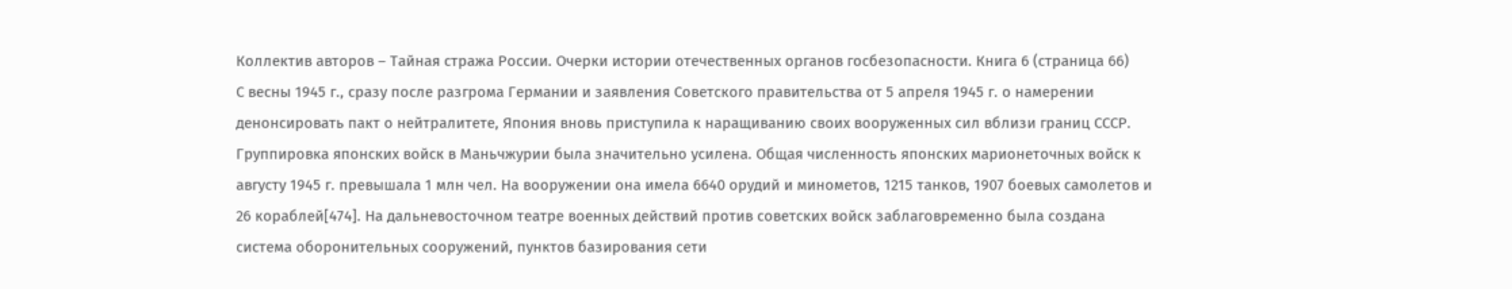Коллектив авторов – Тайная стража России. Очерки истории отечественных органов госбезопасности. Книга 6 (страница 66)
С весны 1945 г., сразу после разгрома Германии и заявления Советского правительства от 5 апреля 1945 г. о намерении денонсировать пакт о нейтралитете, Япония вновь приступила к наращиванию своих вооруженных сил вблизи границ СССР.
Группировка японских войск в Маньчжурии была значительно усилена. Общая численность японских марионеточных войск к августу 1945 г. превышала 1 млн чел. На вооружении она имела 6640 орудий и минометов, 1215 танков, 1907 боевых самолетов и 26 кораблей[474]. На дальневосточном театре военных действий против советских войск заблаговременно была создана система оборонительных сооружений, пунктов базирования сети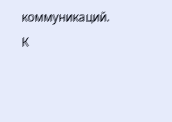коммуникаций. К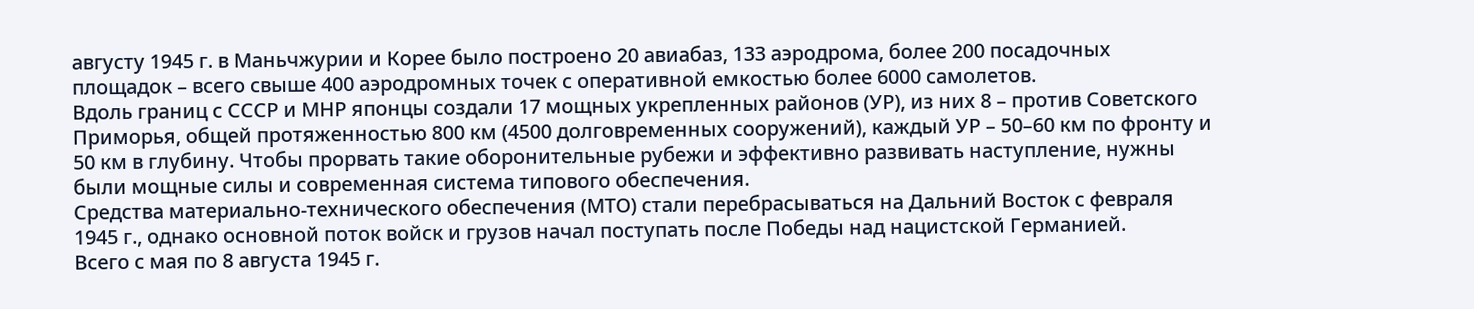августу 1945 г. в Маньчжурии и Корее было построено 20 авиабаз, 133 аэродрома, более 200 посадочных площадок – всего свыше 400 аэродромных точек с оперативной емкостью более 6000 самолетов.
Вдоль границ с СССР и МНР японцы создали 17 мощных укрепленных районов (УР), из них 8 – против Советского Приморья, общей протяженностью 800 км (4500 долговременных сооружений), каждый УР – 50–60 км по фронту и 50 км в глубину. Чтобы прорвать такие оборонительные рубежи и эффективно развивать наступление, нужны были мощные силы и современная система типового обеспечения.
Средства материально-технического обеспечения (МТО) стали перебрасываться на Дальний Восток с февраля 1945 г., однако основной поток войск и грузов начал поступать после Победы над нацистской Германией.
Всего с мая по 8 августа 1945 г.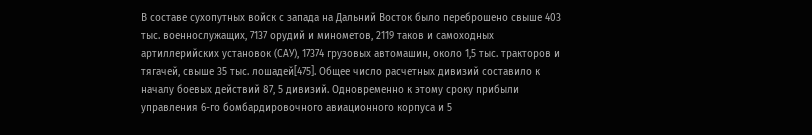В составе сухопутных войск с запада на Дальний Восток было переброшено свыше 403 тыс. военнослужащих, 7137 орудий и минометов, 2119 таков и самоходных артиллерийских установок (САУ), 17374 грузовых автомашин, около 1,5 тыс. тракторов и тягачей, свыше 35 тыс. лошадей[475]. Общее число расчетных дивизий составило к началу боевых действий 87, 5 дивизий. Одновременно к этому сроку прибыли управления 6-го бомбардировочного авиационного корпуса и 5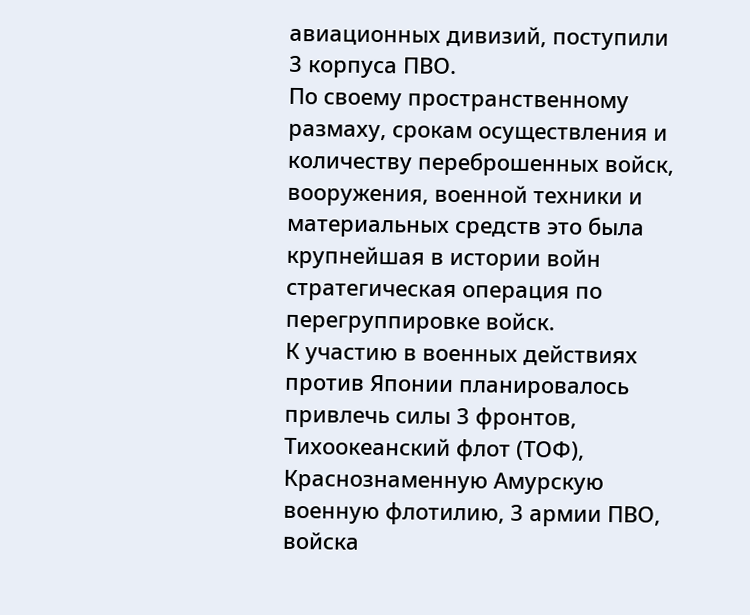авиационных дивизий, поступили 3 корпуса ПВО.
По своему пространственному размаху, срокам осуществления и количеству переброшенных войск, вооружения, военной техники и материальных средств это была крупнейшая в истории войн стратегическая операция по перегруппировке войск.
К участию в военных действиях против Японии планировалось привлечь силы 3 фронтов, Тихоокеанский флот (ТОФ), Краснознаменную Амурскую военную флотилию, 3 армии ПВО, войска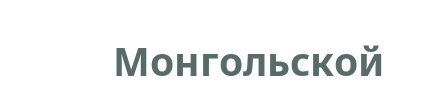Монгольской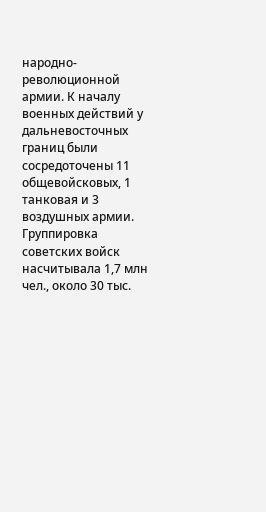народно-революционной армии. К началу военных действий у дальневосточных границ были сосредоточены 11 общевойсковых, 1 танковая и 3 воздушных армии. Группировка советских войск насчитывала 1,7 млн чел., около 30 тыс.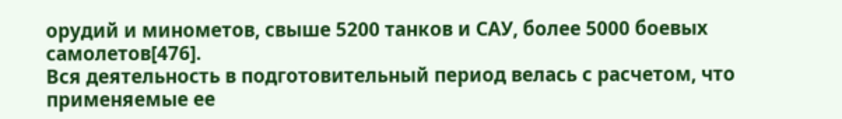орудий и минометов, свыше 5200 танков и САУ, более 5000 боевых самолетов[476].
Вся деятельность в подготовительный период велась с расчетом, что применяемые ее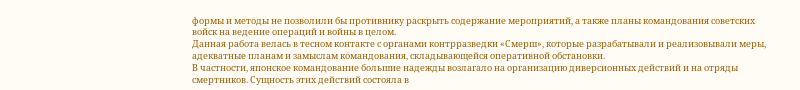формы и методы не позволили бы противнику раскрыть содержание мероприятий, а также планы командования советских войск на ведение операций и войны в целом.
Данная работа велась в тесном контакте с органами контрразведки «Смерш», которые разрабатывали и реализовывали меры, адекватные планам и замыслам командования, складывающейся оперативной обстановки.
В частности, японское командование большие надежды возлагало на организацию диверсионных действий и на отряды смертников. Сущность этих действий состояла в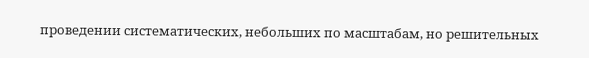проведении систематических, небольших по масштабам, но решительных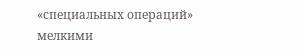«специальных операций» мелкими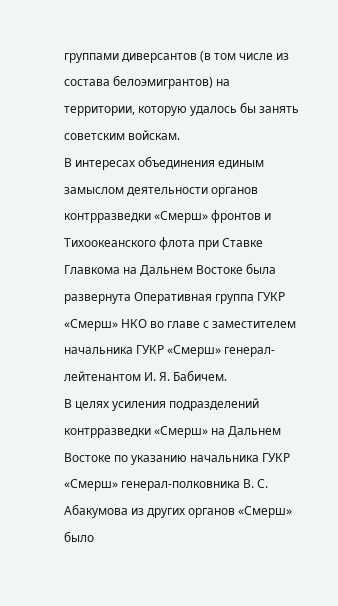группами диверсантов (в том числе из состава белоэмигрантов) на территории, которую удалось бы занять советским войскам.
В интересах объединения единым замыслом деятельности органов контрразведки «Смерш» фронтов и Тихоокеанского флота при Ставке Главкома на Дальнем Востоке была развернута Оперативная группа ГУКР «Смерш» НКО во главе с заместителем начальника ГУКР «Смерш» генерал-лейтенантом И. Я. Бабичем.
В целях усиления подразделений контрразведки «Смерш» на Дальнем Востоке по указанию начальника ГУКР «Смерш» генерал-полковника В. С. Абакумова из других органов «Смерш» было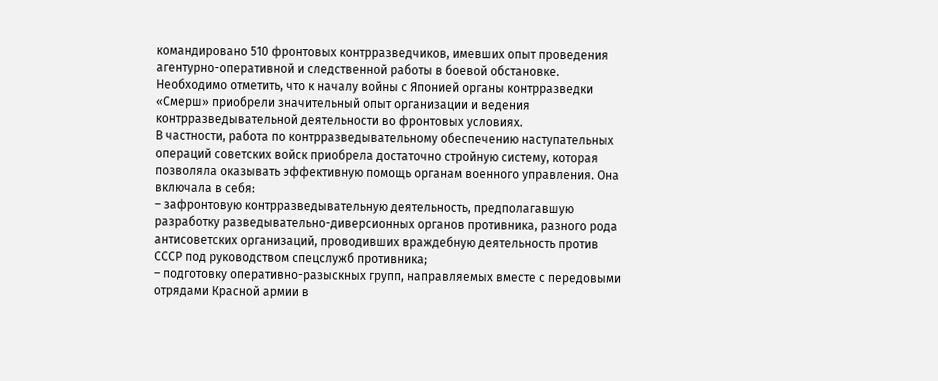командировано 510 фронтовых контрразведчиков, имевших опыт проведения агентурно-оперативной и следственной работы в боевой обстановке.
Необходимо отметить, что к началу войны с Японией органы контрразведки «Смерш» приобрели значительный опыт организации и ведения контрразведывательной деятельности во фронтовых условиях.
В частности, работа по контрразведывательному обеспечению наступательных операций советских войск приобрела достаточно стройную систему, которая позволяла оказывать эффективную помощь органам военного управления. Она включала в себя:
– зафронтовую контрразведывательную деятельность, предполагавшую разработку разведывательно-диверсионных органов противника, разного рода антисоветских организаций, проводивших враждебную деятельность против СССР под руководством спецслужб противника;
– подготовку оперативно-разыскных групп, направляемых вместе с передовыми отрядами Красной армии в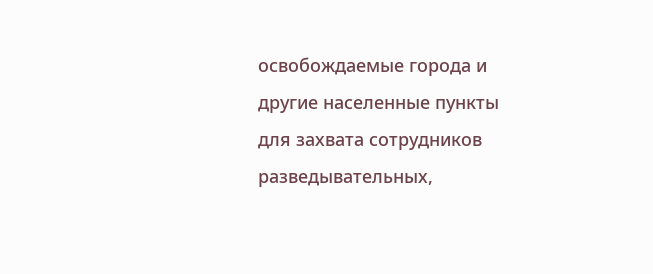освобождаемые города и другие населенные пункты для захвата сотрудников разведывательных,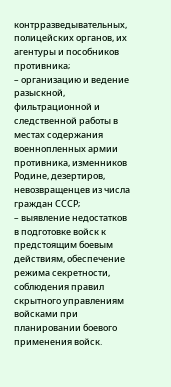контрразведывательных, полицейских органов, их агентуры и пособников противника;
– организацию и ведение разыскной, фильтрационной и следственной работы в местах содержания военнопленных армии противника, изменников Родине, дезертиров, невозвращенцев из числа граждан СССР;
– выявление недостатков в подготовке войск к предстоящим боевым действиям, обеспечение режима секретности, соблюдения правил скрытного управлениям войсками при планировании боевого применения войск.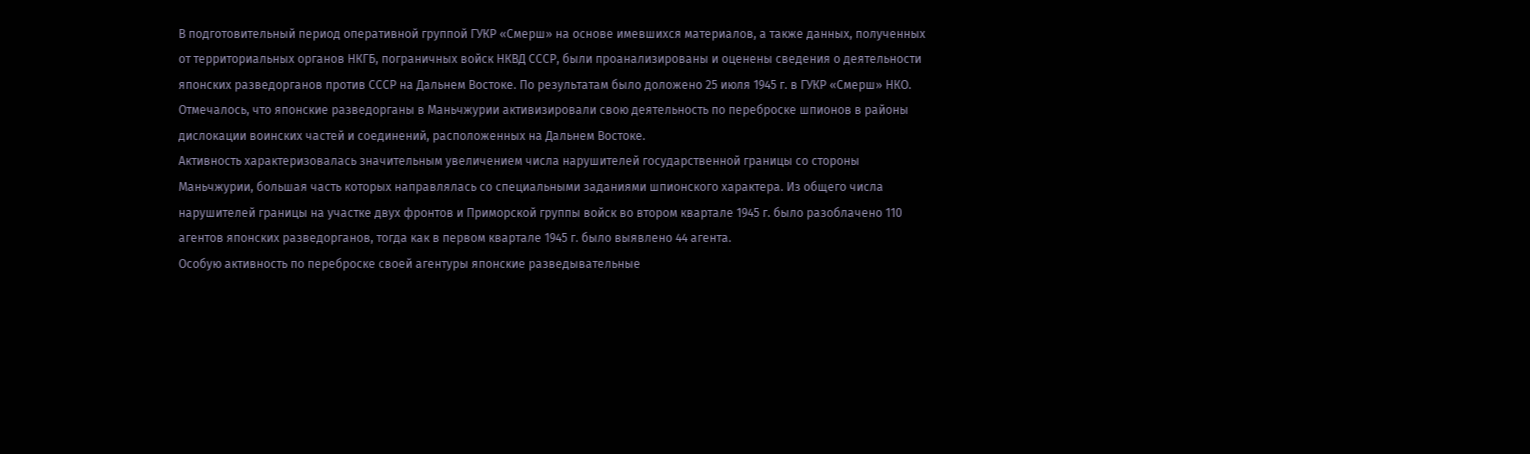В подготовительный период оперативной группой ГУКР «Смерш» на основе имевшихся материалов, а также данных, полученных от территориальных органов НКГБ, пограничных войск НКВД СССР, были проанализированы и оценены сведения о деятельности японских разведорганов против СССР на Дальнем Востоке. По результатам было доложено 25 июля 1945 г. в ГУКР «Смерш» НКО. Отмечалось, что японские разведорганы в Маньчжурии активизировали свою деятельность по переброске шпионов в районы дислокации воинских частей и соединений, расположенных на Дальнем Востоке.
Активность характеризовалась значительным увеличением числа нарушителей государственной границы со стороны Маньчжурии, большая часть которых направлялась со специальными заданиями шпионского характера. Из общего числа нарушителей границы на участке двух фронтов и Приморской группы войск во втором квартале 1945 г. было разоблачено 110 агентов японских разведорганов, тогда как в первом квартале 1945 г. было выявлено 44 агента.
Особую активность по переброске своей агентуры японские разведывательные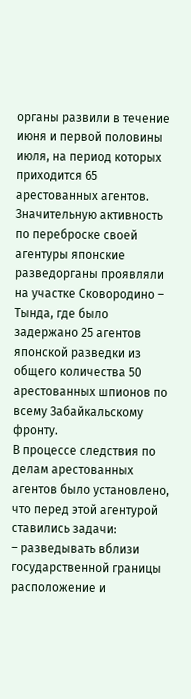органы развили в течение июня и первой половины июля, на период которых приходится 65 арестованных агентов.
Значительную активность по переброске своей агентуры японские разведорганы проявляли на участке Сковородино – Тында, где было задержано 25 агентов японской разведки из общего количества 50 арестованных шпионов по всему Забайкальскому фронту.
В процессе следствия по делам арестованных агентов было установлено, что перед этой агентурой ставились задачи:
– разведывать вблизи государственной границы расположение и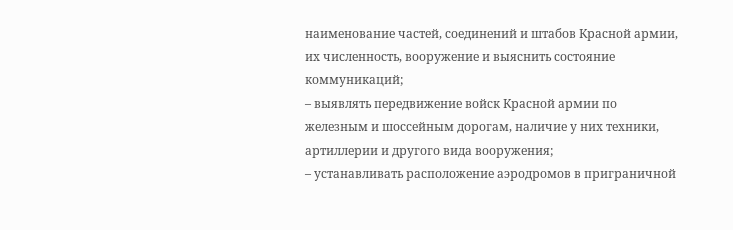наименование частей, соединений и штабов Красной армии, их численность, вооружение и выяснить состояние коммуникаций;
– выявлять передвижение войск Красной армии по железным и шоссейным дорогам, наличие у них техники, артиллерии и другого вида вооружения;
– устанавливать расположение аэродромов в приграничной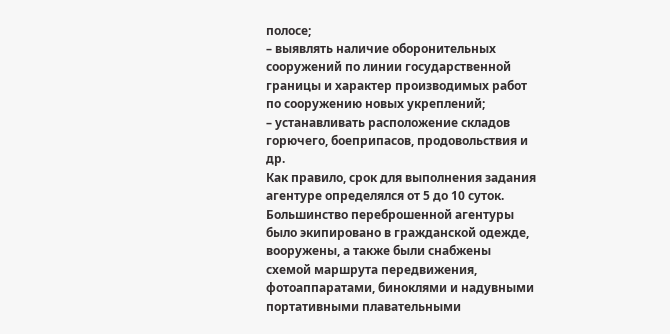полосе;
– выявлять наличие оборонительных сооружений по линии государственной границы и характер производимых работ по сооружению новых укреплений;
– устанавливать расположение складов горючего, боеприпасов, продовольствия и др.
Как правило, срок для выполнения задания агентуре определялся от 5 до 10 суток. Большинство переброшенной агентуры было экипировано в гражданской одежде, вооружены, а также были снабжены схемой маршрута передвижения, фотоаппаратами, биноклями и надувными портативными плавательными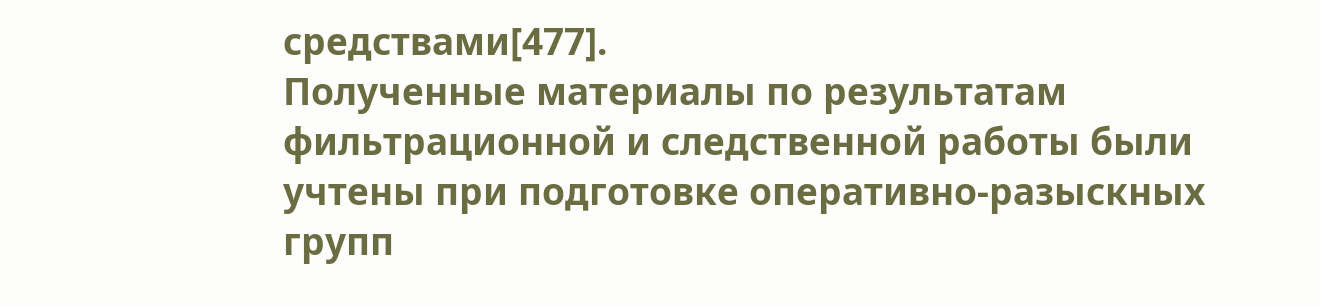средствами[477].
Полученные материалы по результатам фильтрационной и следственной работы были учтены при подготовке оперативно-разыскных групп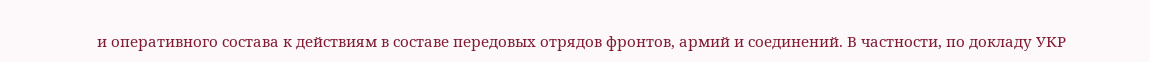и оперативного состава к действиям в составе передовых отрядов фронтов, армий и соединений. В частности, по докладу УКР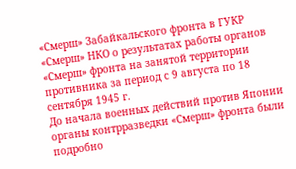«Смерш» Забайкальского фронта в ГУКР «Смерш» НКО о результатах работы органов «Смерш» фронта на занятой территории противника за период с 9 августа по 18 сентября 1945 г.
До начала военных действий против Японии органы контрразведки «Смерш» фронта были подробно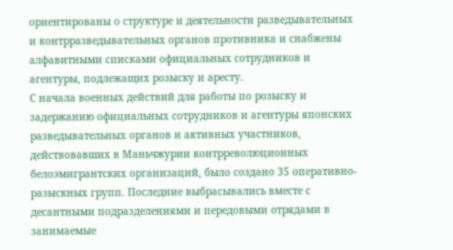ориентированы о структуре и деятельности разведывательных и контрразведывательных органов противника и снабжены алфавитными списками официальных сотрудников и агентуры, подлежащих розыску и аресту.
С начала военных действий для работы по розыску и задержанию официальных сотрудников и агентуры японских разведывательных органов и активных участников, действовавших в Маньчжурии контрреволюционных белоэмигрантских организаций, было создано 35 оперативно-разыскных групп. Последние выбрасывались вместе с десантными подразделениями и передовыми отрядами в занимаемые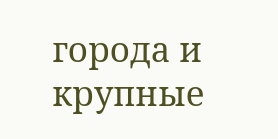города и крупные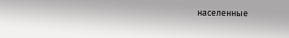населенные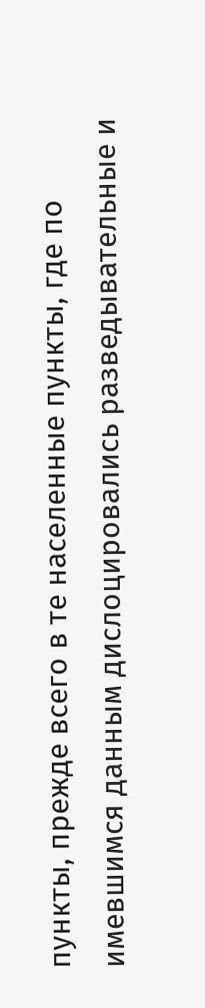пункты, прежде всего в те населенные пункты, где по имевшимся данным дислоцировались разведывательные и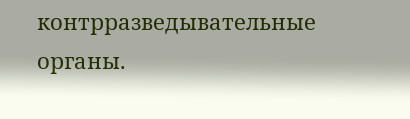контрразведывательные органы.